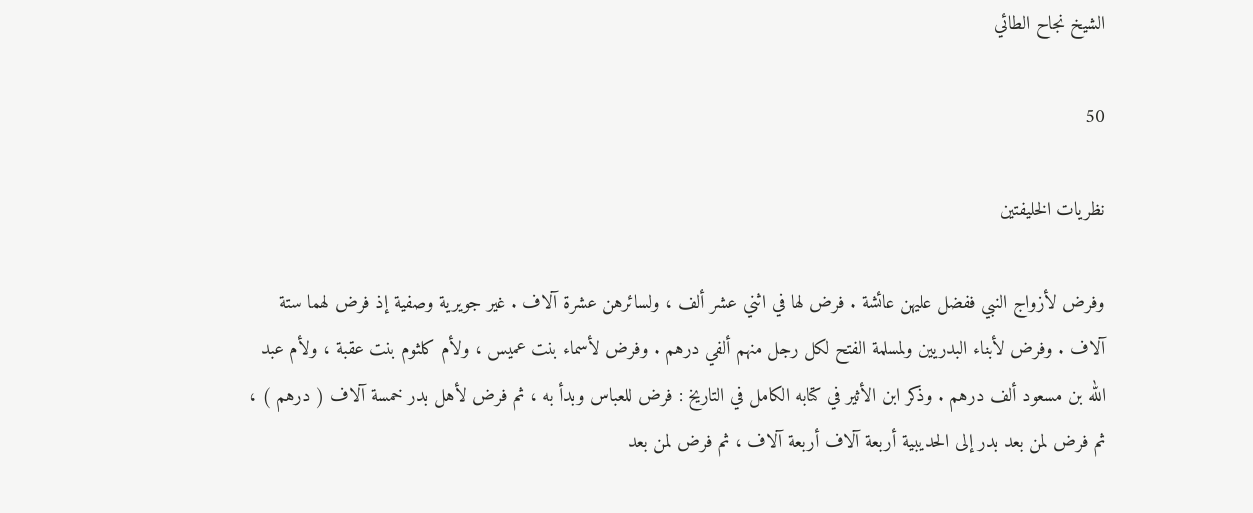الشيخ نجاح الطائي

50

نظريات الخليفتين

وفرض لأزواج النبي ففضل عليهن عائشة . فرض لها في اثني عشر ألف ، ولسائرهن عشرة آلاف . غير جويرية وصفية إذ فرض لهما ستة آلاف . وفرض لأبناء البدريين ولمسلمة الفتح لكل رجل منهم ألفي درهم . وفرض لأسماء بنت عميس ، ولأم كلثوم بنت عقبة ، ولأم عبد الله بن مسعود ألف درهم . وذكر ابن الأثير في كتابه الكامل في التاريخ : فرض للعباس وبدأ به ، ثم فرض لأهل بدر خمسة آلاف ( درهم ) ، ثم فرض لمن بعد بدر إلى الحديبية أربعة آلاف أربعة آلاف ، ثم فرض لمن بعد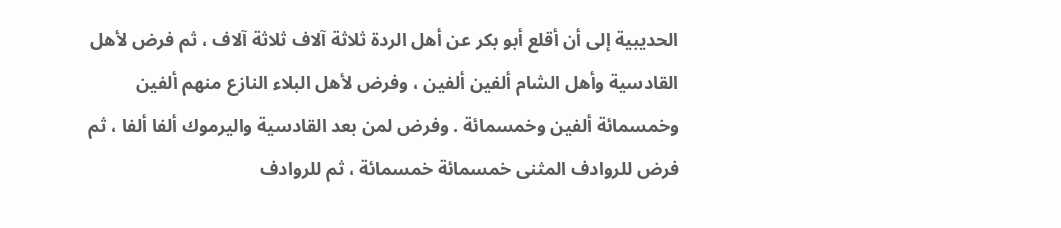الحديبية إلى أن أقلع أبو بكر عن أهل الردة ثلاثة آلاف ثلاثة آلاف ، ثم فرض لأهل القادسية وأهل الشام ألفين ألفين ، وفرض لأهل البلاء النازع منهم ألفين وخمسمائة ألفين وخمسمائة . وفرض لمن بعد القادسية واليرموك ألفا ألفا ، ثم فرض للروادف المثنى خمسمائة خمسمائة ، ثم للروادف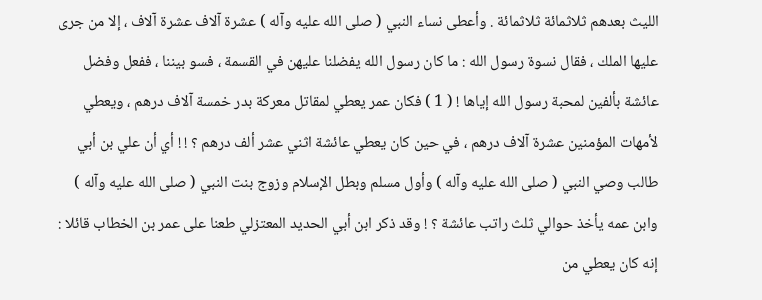الليث بعدهم ثلاثمائة ثلاثمائة . وأعطى نساء النبي ( صلى الله عليه وآله ) عشرة آلاف عشرة آلاف ، إلا من جرى عليها الملك ، فقال نسوة رسول الله : ما كان رسول الله يفضلنا عليهن في القسمة ، فسو بيننا ، ففعل وفضل عائشة بألفين لمحبة رسول الله إياها ! ( 1 ) فكان عمر يعطي لمقاتل معركة بدر خمسة آلاف درهم ، ويعطي لأمهات المؤمنين عشرة آلاف درهم ، في حين كان يعطي عائشة اثني عشر ألف درهم ؟ ! ! أي أن علي بن أبي طالب وصي النبي ( صلى الله عليه وآله ) وأول مسلم وبطل الإسلام وزوج بنت النبي ( صلى الله عليه وآله ) وابن عمه يأخذ حوالي ثلث راتب عائشة ؟ ! وقد ذكر ابن أبي الحديد المعتزلي طعنا على عمر بن الخطاب قائلا : إنه كان يعطي من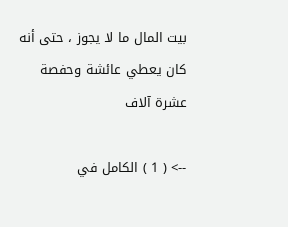بيت المال ما لا يجوز ، حتى أنه كان يعطي عائشة وحفصة عشرة آلاف

--> ( 1 ) الكامل في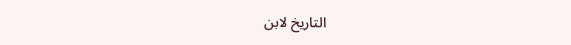التاريخ لابن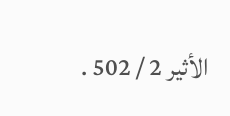الأثير 2 / 502 .